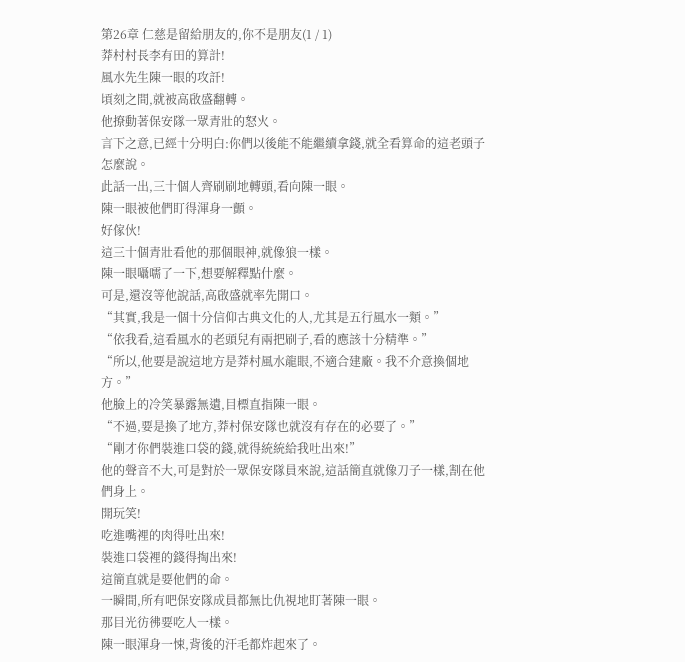第26章 仁慈是留給朋友的,你不是朋友(1 / 1)
莽村村長李有田的算計!
風水先生陳一眼的攻訐!
頃刻之間,就被高啟盛翻轉。
他撩動著保安隊一眾青壯的怒火。
言下之意,已經十分明白:你們以後能不能繼續拿錢,就全看算命的這老頭子怎麼說。
此話一出,三十個人齊刷刷地轉頭,看向陳一眼。
陳一眼被他們盯得渾身一顫。
好傢伙!
這三十個青壯看他的那個眼神,就像狼一樣。
陳一眼囁嚅了一下,想要解釋點什麼。
可是,還沒等他說話,高啟盛就率先開口。
“其實,我是一個十分信仰古典文化的人,尤其是五行風水一類。”
“依我看,這看風水的老頭兒有兩把刷子,看的應該十分精準。”
“所以,他要是說這地方是莽村風水龍眼,不適合建廠。我不介意換個地方。”
他臉上的冷笑暴露無遺,目標直指陳一眼。
“不過,要是換了地方,莽村保安隊也就沒有存在的必要了。”
“剛才你們裝進口袋的錢,就得統統給我吐出來!”
他的聲音不大,可是對於一眾保安隊員來說,這話簡直就像刀子一樣,割在他們身上。
開玩笑!
吃進嘴裡的肉得吐出來!
裝進口袋裡的錢得掏出來!
這簡直就是要他們的命。
一瞬間,所有吧保安隊成員都無比仇視地盯著陳一眼。
那目光彷彿要吃人一樣。
陳一眼渾身一悚,背後的汗毛都炸起來了。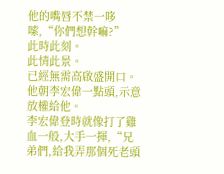他的嘴唇不禁一哆嗦,“你們想幹嘛?”
此時此刻。
此情此景。
已經無需高啟盛開口。
他朝李宏偉一點頭,示意放權給他。
李宏偉登時就像打了雞血一般,大手一揮,“兄弟們,給我弄那個死老頭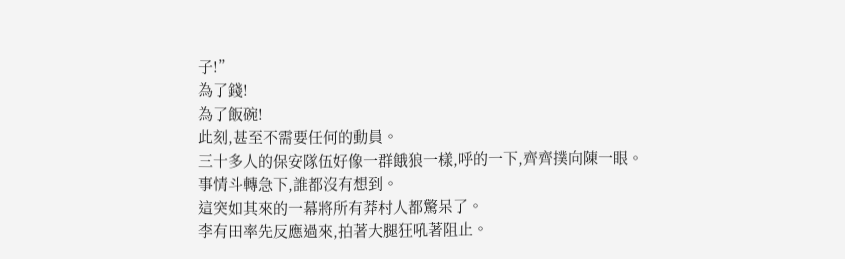子!”
為了錢!
為了飯碗!
此刻,甚至不需要任何的動員。
三十多人的保安隊伍好像一群餓狼一樣,呼的一下,齊齊撲向陳一眼。
事情斗轉急下,誰都沒有想到。
這突如其來的一幕將所有莽村人都驚呆了。
李有田率先反應過來,拍著大腿狂吼著阻止。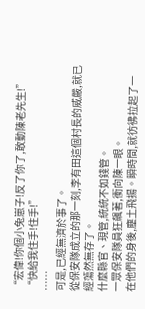“宏偉!你個小兔崽子!反了你了,敢動陳老先生!”
“快給我住手!住手!”
……
可是,已經無濟於事了。
從保安隊成立的那一刻,李有田這個村長的威嚴,就已經蕩然無存了。
什麼縣官、現管,統統不如錢管。
一眾保安隊員狂飆著,衝向陳一眼。
在他們的身後,塵土飛揚。瞬時間,就彷彿拉起了一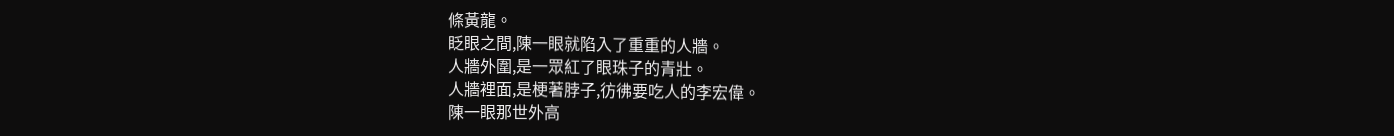條黃龍。
眨眼之間,陳一眼就陷入了重重的人牆。
人牆外圍,是一眾紅了眼珠子的青壯。
人牆裡面,是梗著脖子,彷彿要吃人的李宏偉。
陳一眼那世外高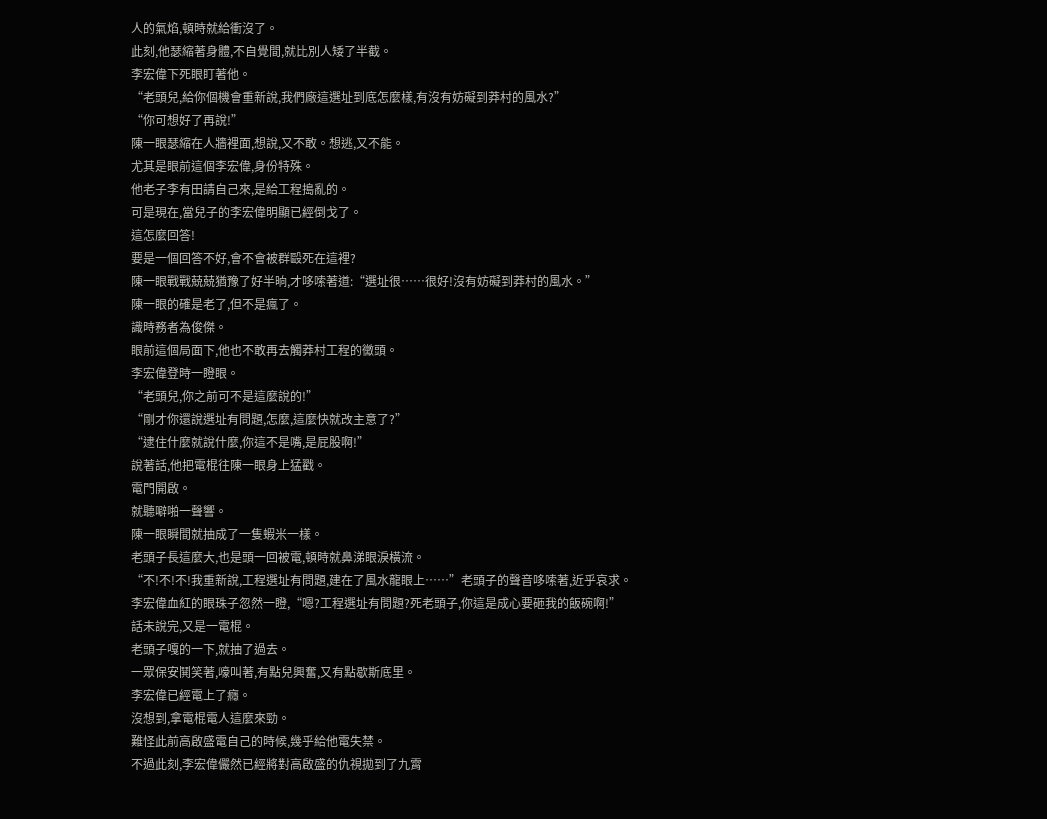人的氣焰,頓時就給衝沒了。
此刻,他瑟縮著身體,不自覺間,就比別人矮了半截。
李宏偉下死眼盯著他。
“老頭兒,給你個機會重新說,我們廠這選址到底怎麼樣,有沒有妨礙到莽村的風水?”
“你可想好了再說!”
陳一眼瑟縮在人牆裡面,想說,又不敢。想逃,又不能。
尤其是眼前這個李宏偉,身份特殊。
他老子李有田請自己來,是給工程搗亂的。
可是現在,當兒子的李宏偉明顯已經倒戈了。
這怎麼回答!
要是一個回答不好,會不會被群毆死在這裡?
陳一眼戰戰兢兢猶豫了好半晌,才哆嗦著道:“選址很……很好!沒有妨礙到莽村的風水。”
陳一眼的確是老了,但不是瘋了。
識時務者為俊傑。
眼前這個局面下,他也不敢再去觸莽村工程的黴頭。
李宏偉登時一瞪眼。
“老頭兒,你之前可不是這麼說的!”
“剛才你還說選址有問題,怎麼,這麼快就改主意了?”
“逮住什麼就說什麼,你這不是嘴,是屁股啊!”
說著話,他把電棍往陳一眼身上猛戳。
電門開啟。
就聽噼啪一聲響。
陳一眼瞬間就抽成了一隻蝦米一樣。
老頭子長這麼大,也是頭一回被電,頓時就鼻涕眼淚橫流。
“不!不!不!我重新說,工程選址有問題,建在了風水龍眼上……”老頭子的聲音哆嗦著,近乎哀求。
李宏偉血紅的眼珠子忽然一瞪,“嗯?工程選址有問題?死老頭子,你這是成心要砸我的飯碗啊!”
話未說完,又是一電棍。
老頭子嘎的一下,就抽了過去。
一眾保安鬨笑著,嚎叫著,有點兒興奮,又有點歇斯底里。
李宏偉已經電上了癮。
沒想到,拿電棍電人這麼來勁。
難怪此前高啟盛電自己的時候,幾乎給他電失禁。
不過此刻,李宏偉儼然已經將對高啟盛的仇視拋到了九霄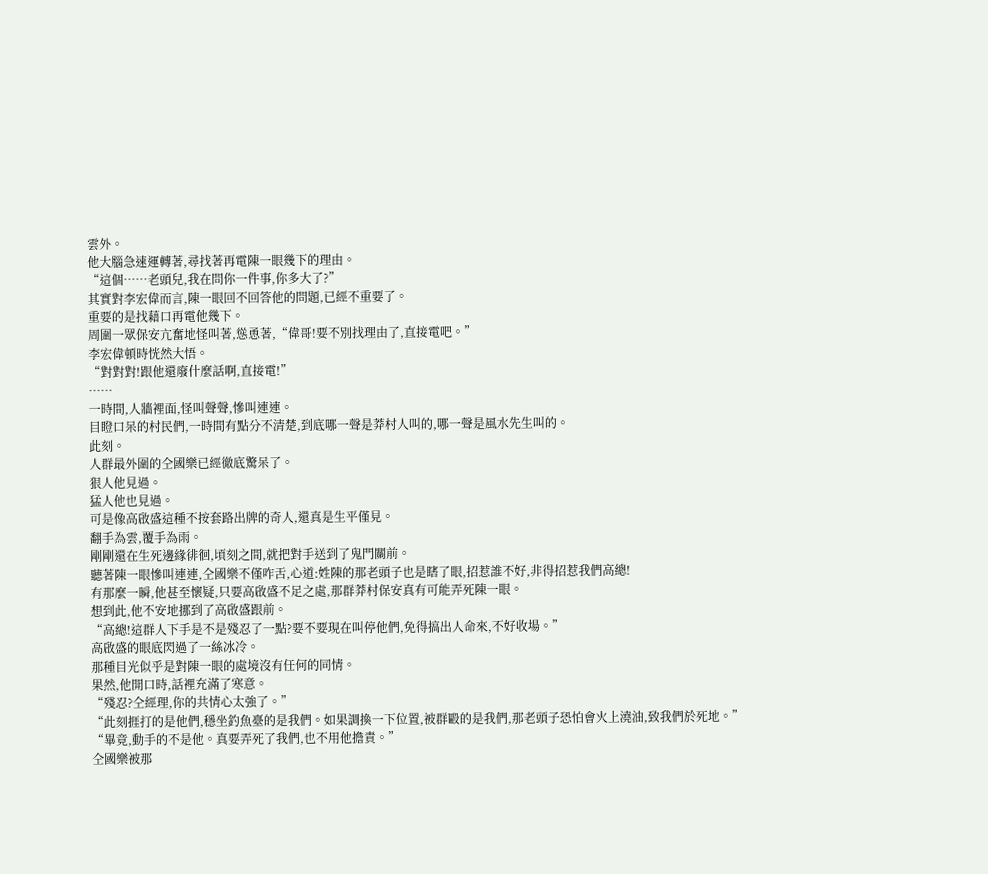雲外。
他大腦急速運轉著,尋找著再電陳一眼幾下的理由。
“這個……老頭兒,我在問你一件事,你多大了?”
其實對李宏偉而言,陳一眼回不回答他的問題,已經不重要了。
重要的是找藉口再電他幾下。
周圍一眾保安亢奮地怪叫著,慫恿著,“偉哥!要不別找理由了,直接電吧。”
李宏偉頓時恍然大悟。
“對對對!跟他還廢什麼話啊,直接電!”
……
一時間,人牆裡面,怪叫聲聲,慘叫連連。
目瞪口呆的村民們,一時間有點分不清楚,到底哪一聲是莽村人叫的,哪一聲是風水先生叫的。
此刻。
人群最外圍的仝國樂已經徹底驚呆了。
狠人他見過。
猛人他也見過。
可是像高啟盛這種不按套路出牌的奇人,還真是生平僅見。
翻手為雲,覆手為雨。
剛剛還在生死邊緣徘徊,頃刻之間,就把對手送到了鬼門關前。
聽著陳一眼慘叫連連,仝國樂不僅咋舌,心道:姓陳的那老頭子也是瞎了眼,招惹誰不好,非得招惹我們高總!
有那麼一瞬,他甚至懷疑,只要高啟盛不足之處,那群莽村保安真有可能弄死陳一眼。
想到此,他不安地挪到了高啟盛跟前。
“高總!這群人下手是不是殘忍了一點?要不要現在叫停他們,免得搞出人命來,不好收場。”
高啟盛的眼底閃過了一絲冰冷。
那種目光似乎是對陳一眼的處境沒有任何的同情。
果然,他開口時,話裡充滿了寒意。
“殘忍?仝經理,你的共情心太強了。”
“此刻捱打的是他們,穩坐釣魚臺的是我們。如果調換一下位置,被群毆的是我們,那老頭子恐怕會火上澆油,致我們於死地。”
“畢竟,動手的不是他。真要弄死了我們,也不用他擔責。”
仝國樂被那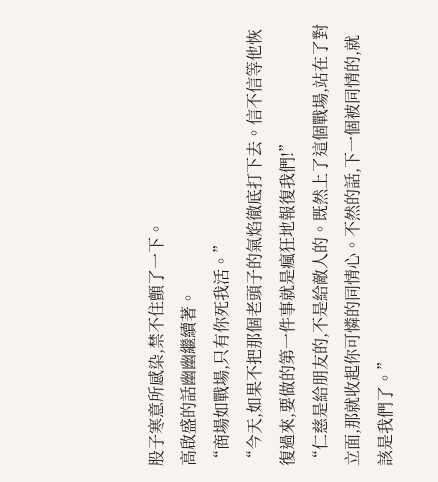股子寒意所感染,禁不住顫了一下。
高啟盛的話幽幽繼續著。
“商場如戰場,只有你死我活。”
“今天,如果不把那個老頭子的氣焰徹底打下去。信不信等他恢復過來,要做的第一件事就是瘋狂地報復我們!”
“仁慈是給朋友的,不是給敵人的。既然上了這個戰場,站在了對立面,那就收起你可憐的同情心。不然的話,下一個被同情的,就該是我們了。”